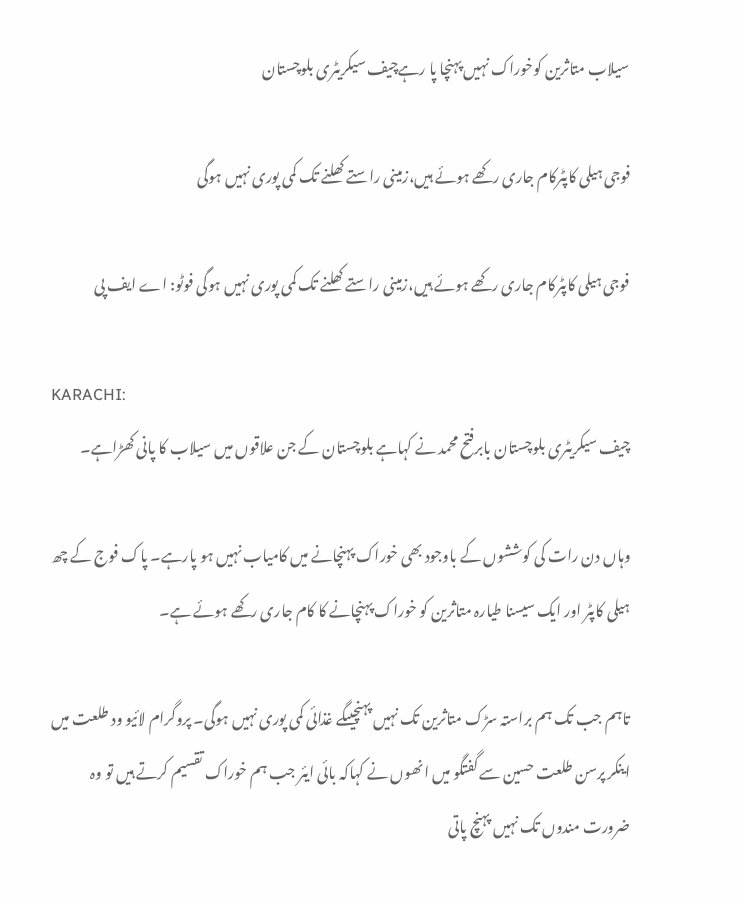سیلاب متاثرین کوخوراک نہیں پہنچا پا رہےچیف سیکریٹری بلوچستان

فوجی ہیلی کاپٹرکام جاری رکھے ہوئے ہیں،زمینی راستے کھلنے تک کمی پوری نہیں ہوگی

فوجی ہیلی کاپٹرکام جاری رکھے ہوئے ہیں،زمینی راستے کھلنے تک کمی پوری نہیں ہوگی فوٹو: اے ایف پی

KARACHI:
چیف سیکریٹری بلوچستان بابرفتح محمد نے کہاہے بلوچستان کے جن علاقوں میں سیلاب کا پانی کھڑاہے۔

وہاں دن رات کی کوششوں کے باوجود بھی خوراک پہنچانے میں کامیاب نہیں ہو پارہے۔ پاک فوج کے چھ ہیلی کاپٹر اور ایک سیسنا طیارہ متاثرین کو خوراک پہنچانے کا کام جاری رکھے ہوئے ہے۔

تاہم جب تک ہم براستہ سڑک متاثرین تک نہیں پہنچیںگے غذائی کمی پوری نہیں ہوگی۔ پروگرام لائیو ود طلعت میں اینکر پرسن طلعت حسین سے گفتگو میں انھوں نے کہاکہ بائی ایئر جب ہم خوراک تقسیم کرتے ہیں تو وہ ضرورت مندوں تک نہیں پہنچ پاتی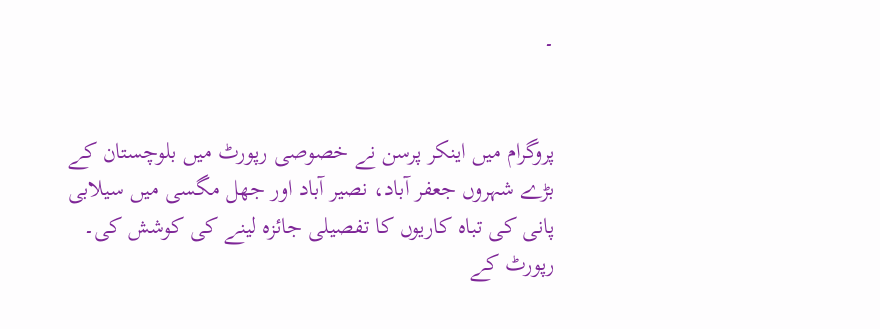۔


پروگرام میں اینکر پرسن نے خصوصی رپورٹ میں بلوچستان کے بڑے شہروں جعفر آباد، نصیر آباد اور جھل مگسی میں سیلابی پانی کی تباہ کاریوں کا تفصیلی جائزہ لینے کی کوشش کی۔ رپورٹ کے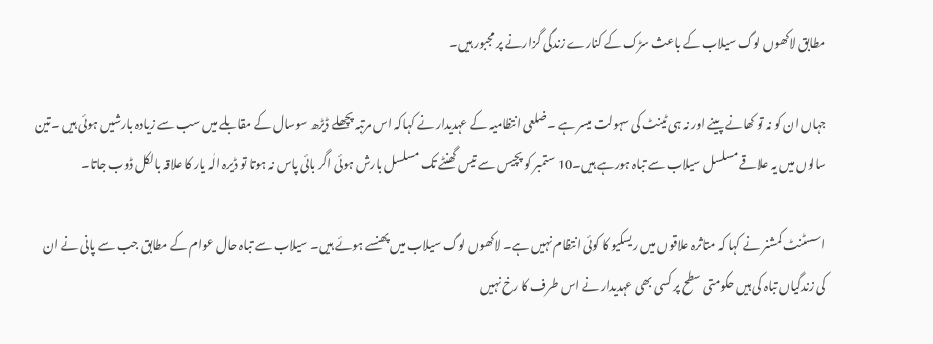مطابق لاکھوں لوگ سیلاب کے باعث سڑک کے کنارے زندگی گزارنے پر مجبور ہیں۔

جہاں ان کو نہ تو کھانے پینے اور نہ ہی ٹینٹ کی سہولت میسر ہے ۔ضلعی انتظامیہ کے عہدیدار نے کہاکہ اس مرتبہ پچھلے ڈیڑھ سوسال کے مقابلے میں سب سے زیادہ بارشیں ہوئی ہیں ۔تین سالوں میں یہ علاقے مسلسل سیلاب سے تباہ ہورہے ہیں۔10 ستمبر کو پچیس سے تیس گھنٹے تک مسلسل بارش ہوئی اگر بائی پاس نہ ہوتا تو ڈیرہ الٰہ یار کا علاقہ بالکل ڈوب جاتا۔

اسسٹنٹ کمشنر نے کہا کہ متاثرہ علاقوں میں ریسکیو کا کوئی انتظام نہیں ہے۔ لاکھوں لوگ سیلاب میں پھنسے ہوئے ہیں۔ سیلاب سے تباہ حال عوام کے مطابق جب سے پانی نے ان کی زندگیاں تباہ کی ہیں حکومتی سطح پر کسی بھی عہدیدار نے اس طرف کا رخ نہیں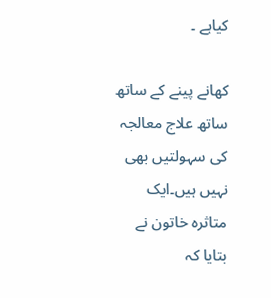کیاہے ۔

کھانے پینے کے ساتھ ساتھ علاج معالجہ کی سہولتیں بھی نہیں ہیں۔ایک متاثرہ خاتون نے بتایا کہ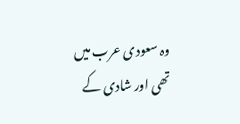وہ سعودی عرب میں تھی اور شادی کے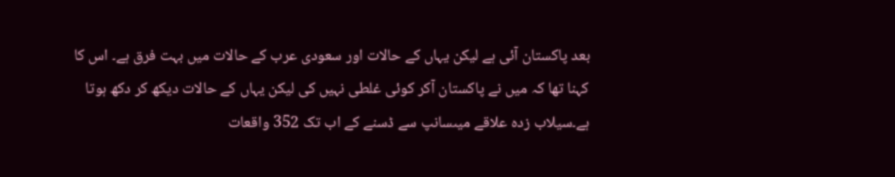بعد پاکستان آئی ہے لیکن یہاں کے حالات اور سعودی عرب کے حالات میں بہت فرق ہے۔ اس کا کہنا تھا کہ میں نے پاکستان آکر کوئی غلطی نہیں کی لیکن یہاں کے حالات دیکھ کر دکھ ہوتا ہے۔سیلاب زدہ علاقے میںسانپ سے ڈسنے کے اب تک 352 واقعات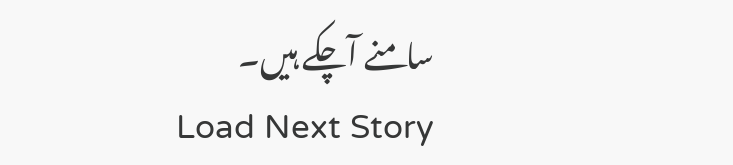سامنے آچکے ہیں۔
Load Next Story